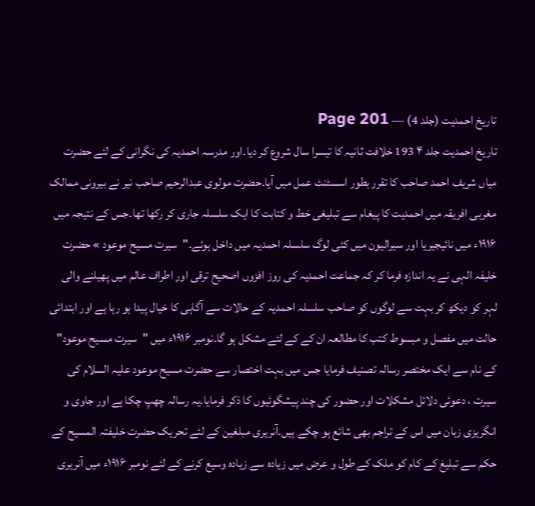تاریخ احمدیت (جلد 4) — Page 201
تاریخ احمدیت جلد ۴ 193 خلافت ثانیہ کا تیسرا سال شروع کر دیا۔اور مدرسہ احمدیہ کی نگرانی کے لئے حضرت میاں شریف احمد صاحب کا تقرر بطور اسسٹنٹ عمل میں آیا۔حضرت مولوی عبدالرحیم صاحب نیر نے بیرونی ممالک مغربی افریقہ میں احمدیت کا پیغام سے تبلیغی خط و کتابت کا ایک سلسلہ جاری کر رکھا تھا۔جس کے نتیجہ میں ۱۹۱۶ء میں نائیجیریا اور سیرالیون میں کئی لوگ سلسلہ احمدیہ میں داخل ہوئے۔"سیرت مسیح موعود » حضرت خلیفہ الہی نے یہ اندازہ فرما کر کہ جماعت احمدیہ کی روز افزوں اصحیح ترقی اور اطراف عالم میں پھیلنے والی لہر کو دیکھ کر بہت سے لوگوں کو صاحب سلسلہ احمدیہ کے حالات سے آگاہی کا خیال پیدا ہو رہا ہے اور ابتدائی حالت میں مفصل و مبسوط کتب کا مطالعہ ان کے کے لئے مشکل ہو گا۔نومبر ۱۹۱۶ء میں "سیرت مسیح موعود" کے نام سے ایک مختصر رسالہ تصنیف فرمایا جس میں بہت اختصار سے حضرت مسیح موعود علیہ السلام کی سیرت ، دعوئی دلائل مشکلات اور حضور کی چند پیشگوئیوں کا ذکر فرمایا۔یہ رسالہ چھپ چکا ہے اور جاوی و انگریزی زبان میں اس کے تراجم بھی شائع ہو چکے ہیں۔آنریری مبلغین کے لئے تحریک حضرت خلیفتہ المسیح کے حکم سے تبلیغ کے کام کو ملک کے طول و عرض میں زیادہ سے زیادہ وسیع کرنے کے لئے نومبر ۱۹۱۶ء میں آنریری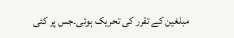مبلغین کے تقرر کی تحریک ہوئی۔جس پر کئی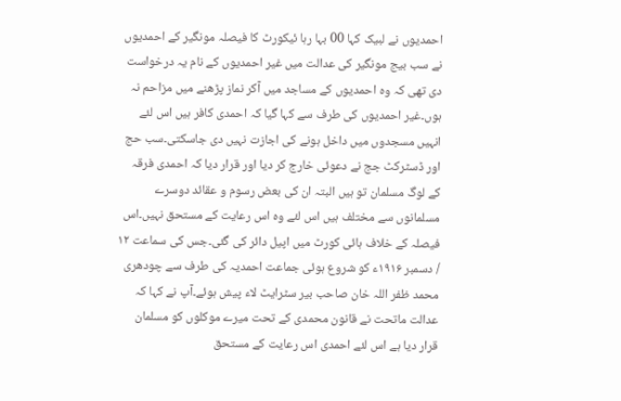احمدیوں نے لبیک کہا 00 بہا رہا ئیکورٹ کا فیصلہ مونگیر کے احمدیوں نے سب بیج مونگیر کی عدالت میں غیر احمدیوں کے نام یہ درخواست دی تھی کہ وہ احمدیوں کے مساجد میں آکر نماز پڑھنے میں مزاحم نہ ہوں۔غیر احمدیوں کی طرف سے کہا گیا کہ احمدی کافر ہیں اس لئے انہیں مسجدوں میں داخل ہونے کی اجازت نہیں دی جاسکتی۔سب حج اور ڈسٹرکٹ جج نے دعوئی خارج کر دیا اور قرار دیا کہ احمدی فرقہ کے لوگ مسلمان تو ہیں البتہ ان کی بعض رسوم و عقائد دوسرے مسلمانوں سے مختلف ہیں اس لئے وہ اس رعایت کے مستحق نہیں۔اس فیصلہ کے خلاف ہائی کورٹ میں اپیل دائر کی گئی۔جس کی سماعت ۱۲ / دسمبر ۱۹۱۶ء کو شروع ہوئی جماعت احمدیہ کی طرف سے چودھری محمد ظفر اللہ خان صاحب بیر سٹرایٹ لاء پیش ہوئے۔آپ نے کہا کہ عدالت ماتحت نے قانون محمدی کے تحت میرے موکلوں کو مسلمان قرار دیا ہے اس لئے احمدی اس رعایت کے مستحق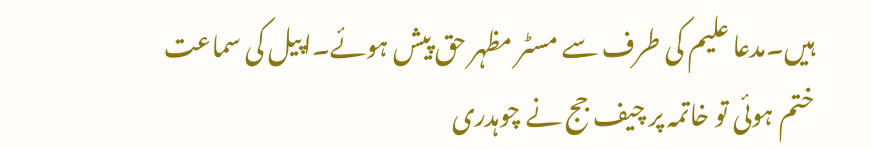ہیں۔مدعا علیم کی طرف سے مسٹر مظہر حق پیش ہوئے۔اپیل کی سماعت ختم ہوئی تو خاتمہ پر چیف جج نے چوہدری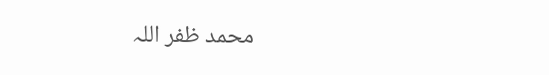محمد ظفر اللہ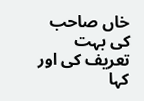خاں صاحب کی بہت تعریف کی اور کہا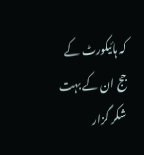کہ ہائیکورٹ کے جج ان کے بہت شکر گزار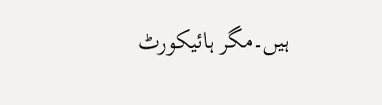ہیں۔مگر ہائیکورٹ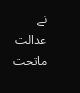نے عدالت ماتحت